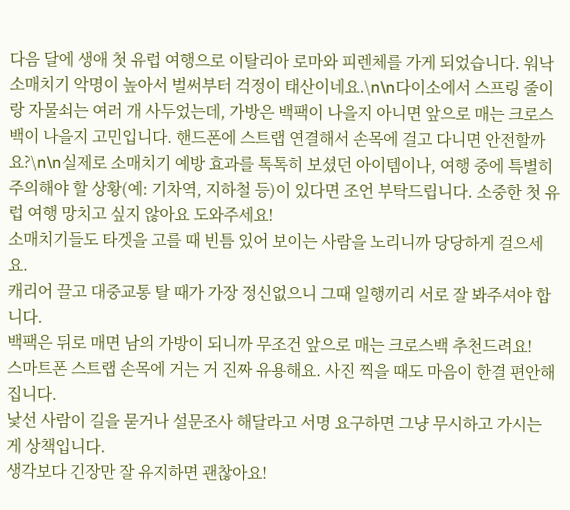다음 달에 생애 첫 유럽 여행으로 이탈리아 로마와 피렌체를 가게 되었습니다. 워낙 소매치기 악명이 높아서 벌써부터 걱정이 태산이네요.\n\n다이소에서 스프링 줄이랑 자물쇠는 여러 개 사두었는데, 가방은 백팩이 나을지 아니면 앞으로 매는 크로스백이 나을지 고민입니다. 핸드폰에 스트랩 연결해서 손목에 걸고 다니면 안전할까요?\n\n실제로 소매치기 예방 효과를 톡톡히 보셨던 아이템이나, 여행 중에 특별히 주의해야 할 상황(예: 기차역, 지하철 등)이 있다면 조언 부탁드립니다. 소중한 첫 유럽 여행 망치고 싶지 않아요 도와주세요!
소매치기들도 타겟을 고를 때 빈틈 있어 보이는 사람을 노리니까 당당하게 걸으세요.
캐리어 끌고 대중교통 탈 때가 가장 정신없으니 그때 일행끼리 서로 잘 봐주셔야 합니다.
백팩은 뒤로 매면 남의 가방이 되니까 무조건 앞으로 매는 크로스백 추천드려요!
스마트폰 스트랩 손목에 거는 거 진짜 유용해요. 사진 찍을 때도 마음이 한결 편안해집니다.
낯선 사람이 길을 묻거나 설문조사 해달라고 서명 요구하면 그냥 무시하고 가시는 게 상책입니다.
생각보다 긴장만 잘 유지하면 괜찮아요!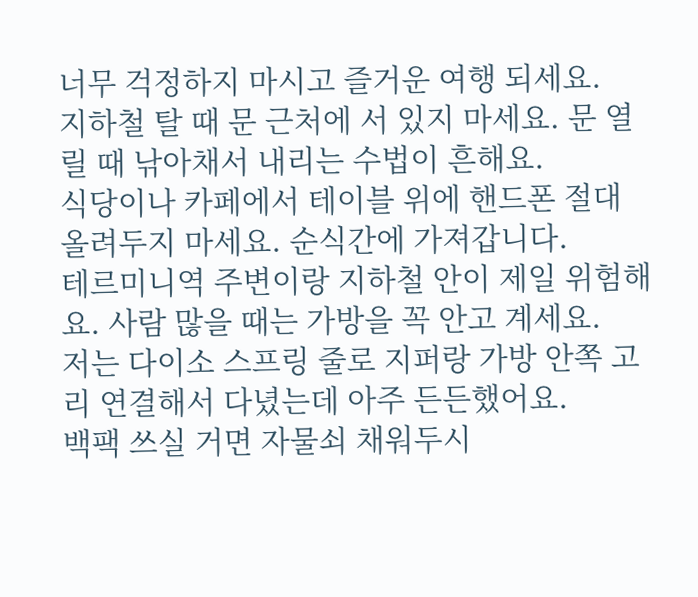너무 걱정하지 마시고 즐거운 여행 되세요.
지하철 탈 때 문 근처에 서 있지 마세요. 문 열릴 때 낚아채서 내리는 수법이 흔해요.
식당이나 카페에서 테이블 위에 핸드폰 절대 올려두지 마세요. 순식간에 가져갑니다.
테르미니역 주변이랑 지하철 안이 제일 위험해요. 사람 많을 때는 가방을 꼭 안고 계세요.
저는 다이소 스프링 줄로 지퍼랑 가방 안쪽 고리 연결해서 다녔는데 아주 든든했어요.
백팩 쓰실 거면 자물쇠 채워두시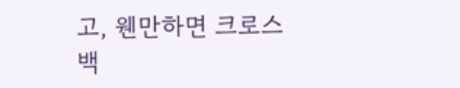고, 웬만하면 크로스백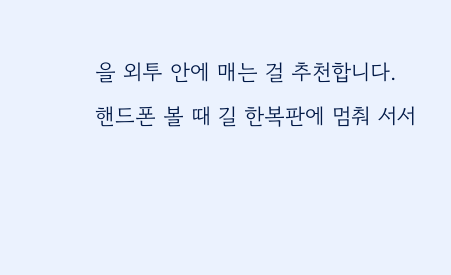을 외투 안에 매는 걸 추천합니다.
핸드폰 볼 때 길 한복판에 멈춰 서서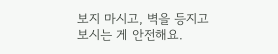보지 마시고, 벽을 등지고 보시는 게 안전해요.